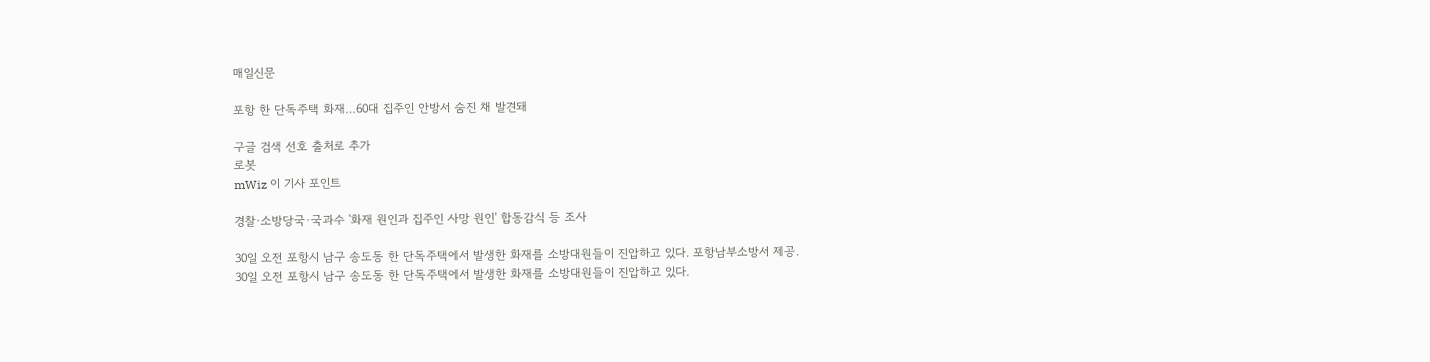매일신문

포항 한 단독주택 화재…60대 집주인 안방서 숨진 채 발견돼

구글 검색 선호 출처로 추가
로봇
mWiz 이 기사 포인트

경찰·소방당국·국과수 '화재 원인과 집주인 사망 원인' 합동감식 등 조사

30일 오전 포항시 남구 송도동 한 단독주택에서 발생한 화재를 소방대원들이 진압하고 있다. 포항남부소방서 제공.
30일 오전 포항시 남구 송도동 한 단독주택에서 발생한 화재를 소방대원들이 진압하고 있다.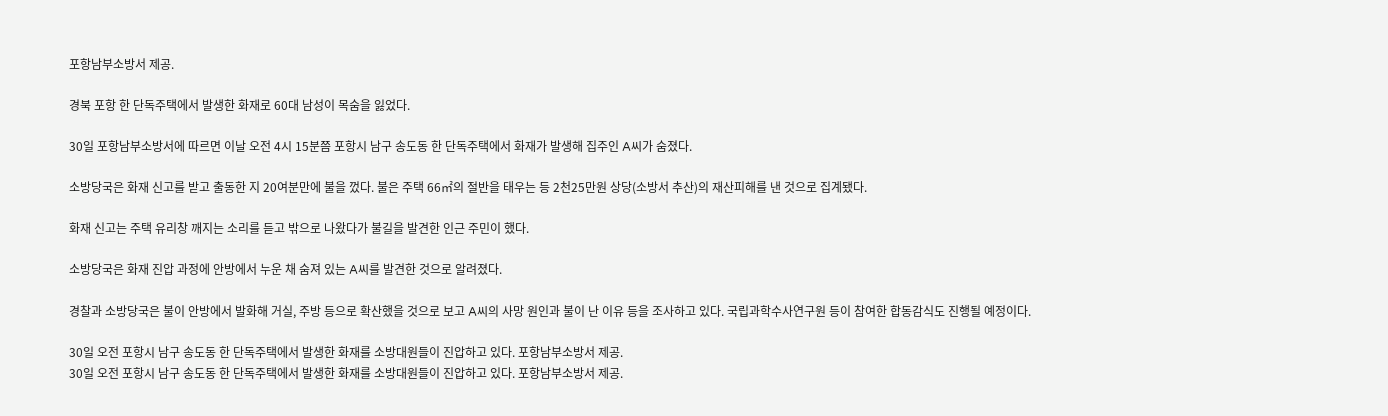포항남부소방서 제공.

경북 포항 한 단독주택에서 발생한 화재로 60대 남성이 목숨을 잃었다.

30일 포항남부소방서에 따르면 이날 오전 4시 15분쯤 포항시 남구 송도동 한 단독주택에서 화재가 발생해 집주인 A씨가 숨졌다.

소방당국은 화재 신고를 받고 출동한 지 20여분만에 불을 껐다. 불은 주택 66㎡의 절반을 태우는 등 2천25만원 상당(소방서 추산)의 재산피해를 낸 것으로 집계됐다.

화재 신고는 주택 유리창 깨지는 소리를 듣고 밖으로 나왔다가 불길을 발견한 인근 주민이 했다.

소방당국은 화재 진압 과정에 안방에서 누운 채 숨져 있는 A씨를 발견한 것으로 알려졌다.

경찰과 소방당국은 불이 안방에서 발화해 거실, 주방 등으로 확산했을 것으로 보고 A씨의 사망 원인과 불이 난 이유 등을 조사하고 있다. 국립과학수사연구원 등이 참여한 합동감식도 진행될 예정이다.

30일 오전 포항시 남구 송도동 한 단독주택에서 발생한 화재를 소방대원들이 진압하고 있다. 포항남부소방서 제공.
30일 오전 포항시 남구 송도동 한 단독주택에서 발생한 화재를 소방대원들이 진압하고 있다. 포항남부소방서 제공.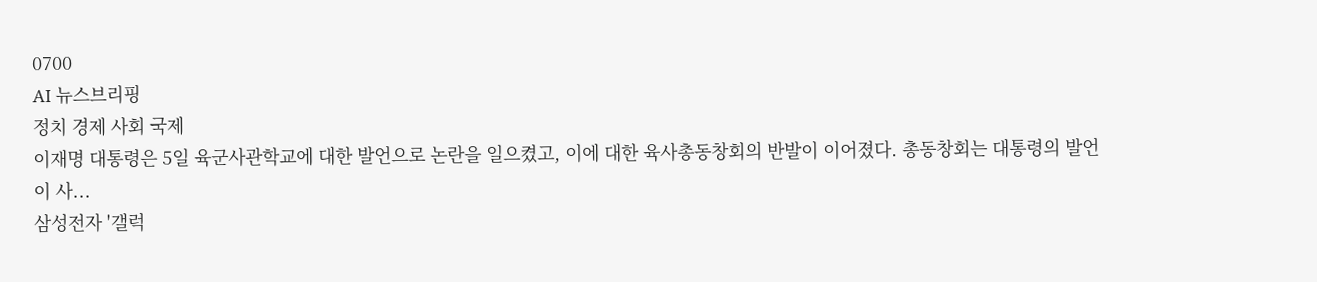0700
AI 뉴스브리핑
정치 경제 사회 국제
이재명 대통령은 5일 육군사관학교에 대한 발언으로 논란을 일으켰고, 이에 대한 육사총동창회의 반발이 이어졌다. 총동창회는 대통령의 발언이 사...
삼성전자 '갤럭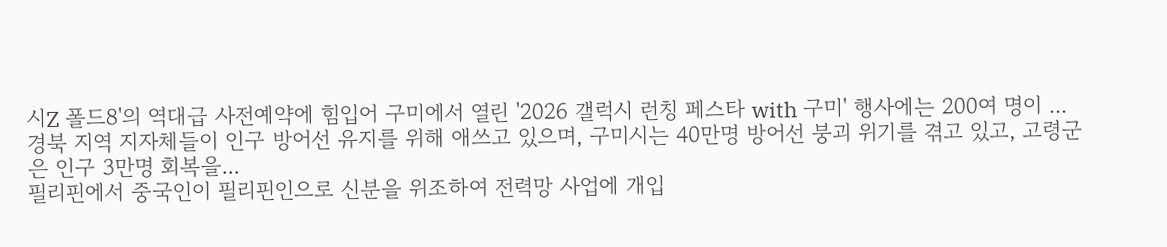시Z 폴드8'의 역대급 사전예약에 힘입어 구미에서 열린 '2026 갤럭시 런칭 페스타 with 구미' 행사에는 200여 명이 ...
경북 지역 지자체들이 인구 방어선 유지를 위해 애쓰고 있으며, 구미시는 40만명 방어선 붕괴 위기를 겪고 있고, 고령군은 인구 3만명 회복을...
필리핀에서 중국인이 필리핀인으로 신분을 위조하여 전력망 사업에 개입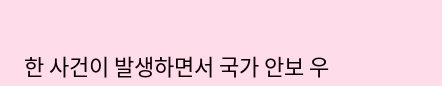한 사건이 발생하면서 국가 안보 우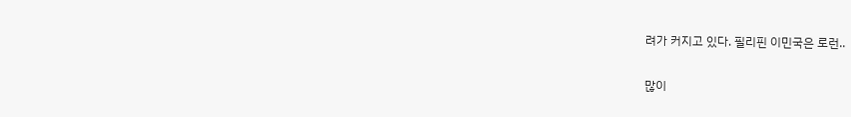려가 커지고 있다. 필리핀 이민국은 로런..

많이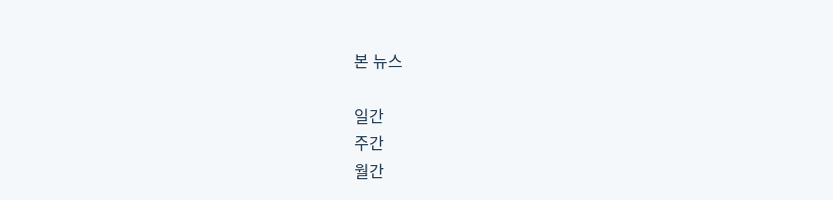본 뉴스

일간
주간
월간